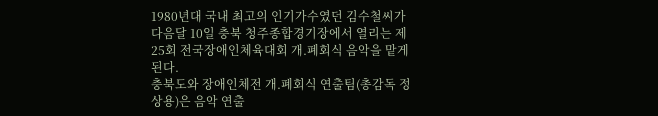1980년대 국내 최고의 인기가수였던 김수철씨가 다음달 10일 충북 청주종합경기장에서 열리는 제25회 전국장애인체육대회 개.폐회식 음악을 맡게 된다.
충북도와 장애인체전 개.폐회식 연출팀(총감독 정상용)은 음악 연출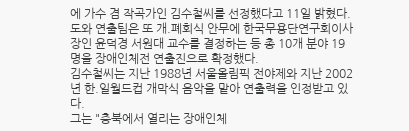에 가수 겸 작곡가인 김수철씨를 선정했다고 11일 밝혔다.
도와 연출팀은 또 개.폐회식 안무에 한국무용단연구회이사장인 윤덕경 서원대 교수를 결정하는 등 총 10개 분야 19명을 장애인체전 연출진으로 확정했다.
김수철씨는 지난 1988년 서울올림픽 전야제와 지난 2002년 한.일월드컵 개막식 음악을 맡아 연출력을 인정받고 있다.
그는 "충북에서 열리는 장애인체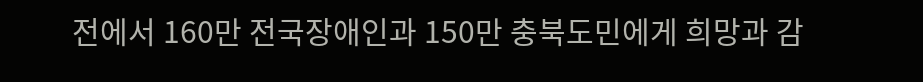전에서 160만 전국장애인과 150만 충북도민에게 희망과 감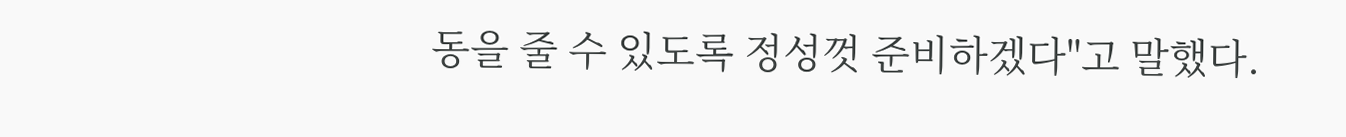동을 줄 수 있도록 정성껏 준비하겠다"고 말했다.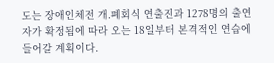도는 장애인체전 개.폐회식 연출진과 1278명의 출연자가 확정됨에 따라 오는 18일부터 본격적인 연습에 들어갈 계획이다.